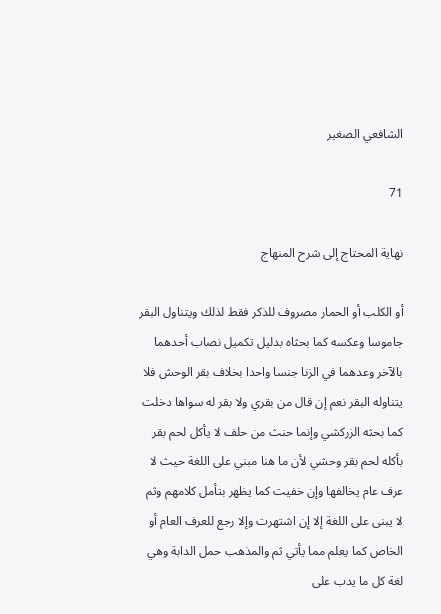الشافعي الصغير

71

نهاية المحتاج إلى شرح المنهاج

أو الكلب أو الحمار مصروف للذكر فقط لذلك ويتناول البقر جاموسا وعكسه كما بحثاه بدليل تكميل نصاب أحدهما بالآخر وعدهما في الزنا جنسا واحدا بخلاف بقر الوحش فلا يتناوله البقر نعم إن قال من بقري ولا بقر له سواها دخلت كما بحثه الزركشي وإنما حنث من حلف لا يأكل لحم بقر بأكله لحم بقر وحشي لأن ما هنا مبني على اللغة حيث لا عرف عام يخالفها وإن خفيت كما يظهر بتأمل كلامهم وثم لا يبنى على اللغة إلا إن اشتهرت وإلا رجع للعرف العام أو الخاص كما يعلم مما يأتي ثم والمذهب حمل الدابة وهي لغة كل ما يدب على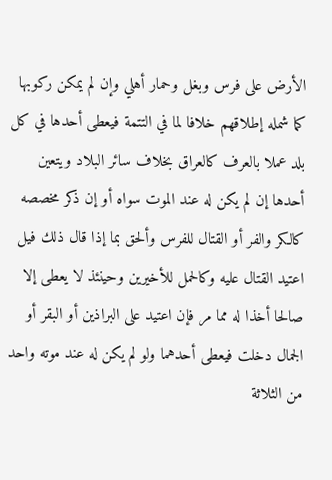الأرض على فرس وبغل وحمار أهلي وإن لم يمكن ركوبها كما شمله إطلاقهم خلافا لما في التتمة فيعطى أحدها في كل بلد عملا بالعرف كالعراق بخلاف سائر البلاد ويتعين أحدها إن لم يكن له عند الموت سواه أو إن ذكر مخصصه كالكر والفر أو القتال للفرس وألحق بما إذا قال ذلك فيل اعتيد القتال عليه وكالحمل للأخيرين وحينئذ لا يعطى إلا صالحا أخذا له مما مر فإن اعتيد على البراذين أو البقر أو الجمال دخلت فيعطى أحدهما ولو لم يكن له عند موته واحد من الثلاثة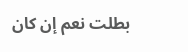بطلت نعم إن كان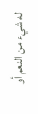له شيء من النعم أو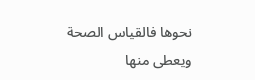نحوها فالقياس الصحة ويعطى منها